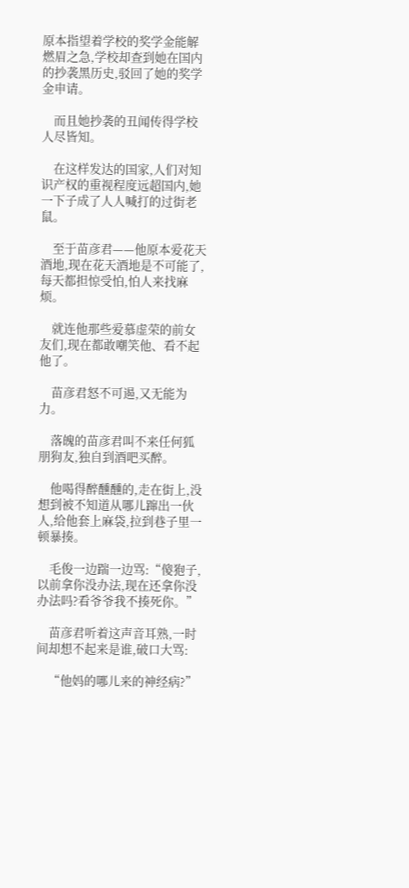原本指望着学校的奖学金能解燃眉之急,学校却查到她在国内的抄袭黑历史,驳回了她的奖学金申请。

    而且她抄袭的丑闻传得学校人尽皆知。

    在这样发达的国家,人们对知识产权的重视程度远超国内,她一下子成了人人喊打的过街老鼠。

    至于苗彦君——他原本爱花天酒地,现在花天酒地是不可能了,每天都担惊受怕,怕人来找麻烦。

    就连他那些爱慕虚荣的前女友们,现在都敢嘲笑他、看不起他了。

    苗彦君怒不可遏,又无能为力。

    落魄的苗彦君叫不来任何狐朋狗友,独自到酒吧买醉。

    他喝得醉醺醺的,走在街上,没想到被不知道从哪儿蹿出一伙人,给他套上麻袋,拉到巷子里一顿暴揍。

    毛俊一边踹一边骂:“傻狍子,以前拿你没办法,现在还拿你没办法吗?看爷爷我不揍死你。”

    苗彦君听着这声音耳熟,一时间却想不起来是谁,破口大骂:

    “他妈的哪儿来的神经病?”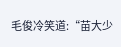毛俊冷笑道:“苗大少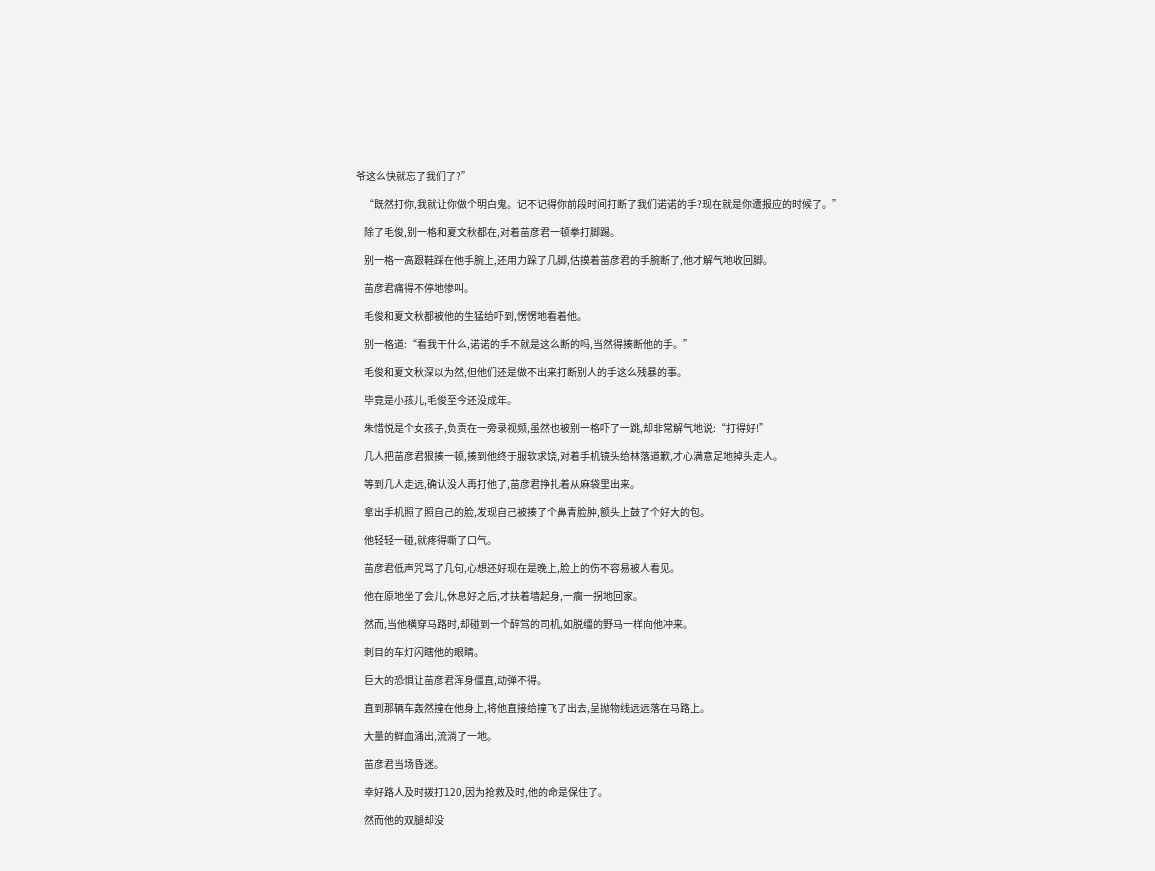爷这么快就忘了我们了?”

    “既然打你,我就让你做个明白鬼。记不记得你前段时间打断了我们诺诺的手?现在就是你遭报应的时候了。”

    除了毛俊,别一格和夏文秋都在,对着苗彦君一顿拳打脚踢。

    别一格一高跟鞋踩在他手腕上,还用力跺了几脚,估摸着苗彦君的手腕断了,他才解气地收回脚。

    苗彦君痛得不停地惨叫。

    毛俊和夏文秋都被他的生猛给吓到,愣愣地看着他。

    别一格道:“看我干什么,诺诺的手不就是这么断的吗,当然得揍断他的手。”

    毛俊和夏文秋深以为然,但他们还是做不出来打断别人的手这么残暴的事。

    毕竟是小孩儿,毛俊至今还没成年。

    朱惜悦是个女孩子,负责在一旁录视频,虽然也被别一格吓了一跳,却非常解气地说:“打得好!”

    几人把苗彦君狠揍一顿,揍到他终于服软求饶,对着手机镜头给林落道歉,才心满意足地掉头走人。

    等到几人走远,确认没人再打他了,苗彦君挣扎着从麻袋里出来。

    拿出手机照了照自己的脸,发现自己被揍了个鼻青脸肿,额头上鼓了个好大的包。

    他轻轻一碰,就疼得嘶了口气。

    苗彦君低声咒骂了几句,心想还好现在是晚上,脸上的伤不容易被人看见。

    他在原地坐了会儿,休息好之后,才扶着墙起身,一瘸一拐地回家。

    然而,当他横穿马路时,却碰到一个醉驾的司机,如脱缰的野马一样向他冲来。

    刺目的车灯闪瞎他的眼睛。

    巨大的恐惧让苗彦君浑身僵直,动弹不得。

    直到那辆车轰然撞在他身上,将他直接给撞飞了出去,呈抛物线远远落在马路上。

    大量的鲜血涌出,流淌了一地。

    苗彦君当场昏迷。

    幸好路人及时拨打120,因为抢救及时,他的命是保住了。

    然而他的双腿却没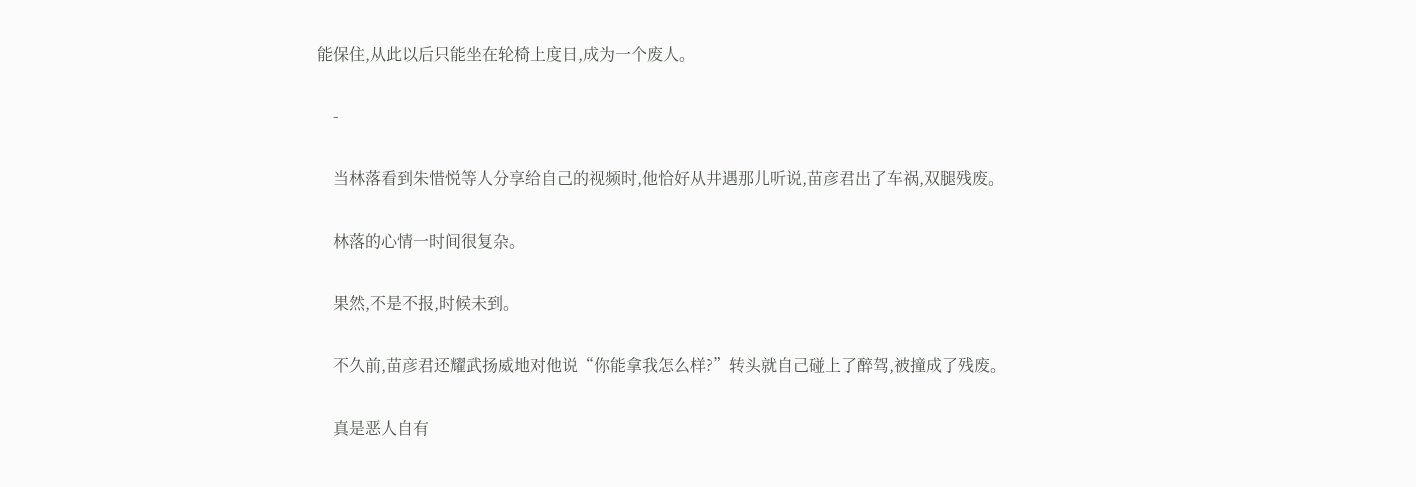能保住,从此以后只能坐在轮椅上度日,成为一个废人。

    -

    当林落看到朱惜悦等人分享给自己的视频时,他恰好从井遇那儿听说,苗彦君出了车祸,双腿残废。

    林落的心情一时间很复杂。

    果然,不是不报,时候未到。

    不久前,苗彦君还耀武扬威地对他说“你能拿我怎么样?”转头就自己碰上了醉驾,被撞成了残废。

    真是恶人自有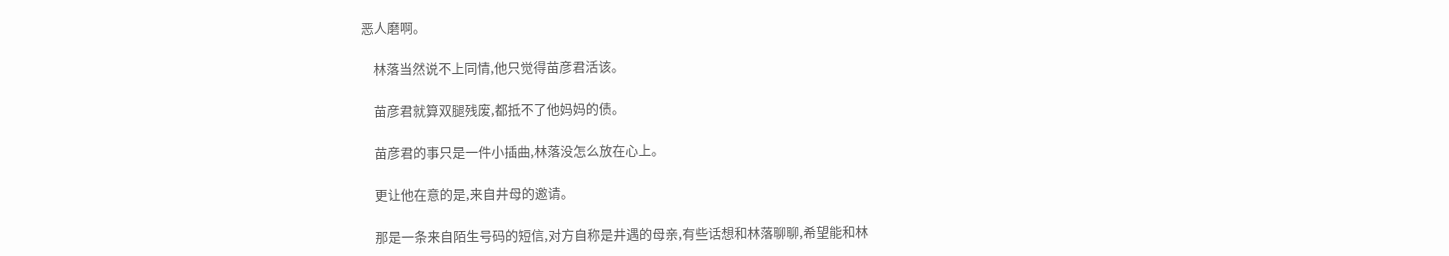恶人磨啊。

    林落当然说不上同情,他只觉得苗彦君活该。

    苗彦君就算双腿残废,都抵不了他妈妈的债。

    苗彦君的事只是一件小插曲,林落没怎么放在心上。

    更让他在意的是,来自井母的邀请。

    那是一条来自陌生号码的短信,对方自称是井遇的母亲,有些话想和林落聊聊,希望能和林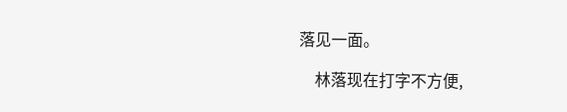落见一面。

    林落现在打字不方便,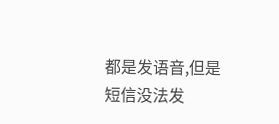都是发语音,但是短信没法发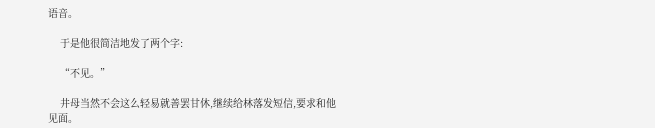语音。

    于是他很简洁地发了两个字:

    “不见。”

    井母当然不会这么轻易就善罢甘休,继续给林落发短信,要求和他见面。